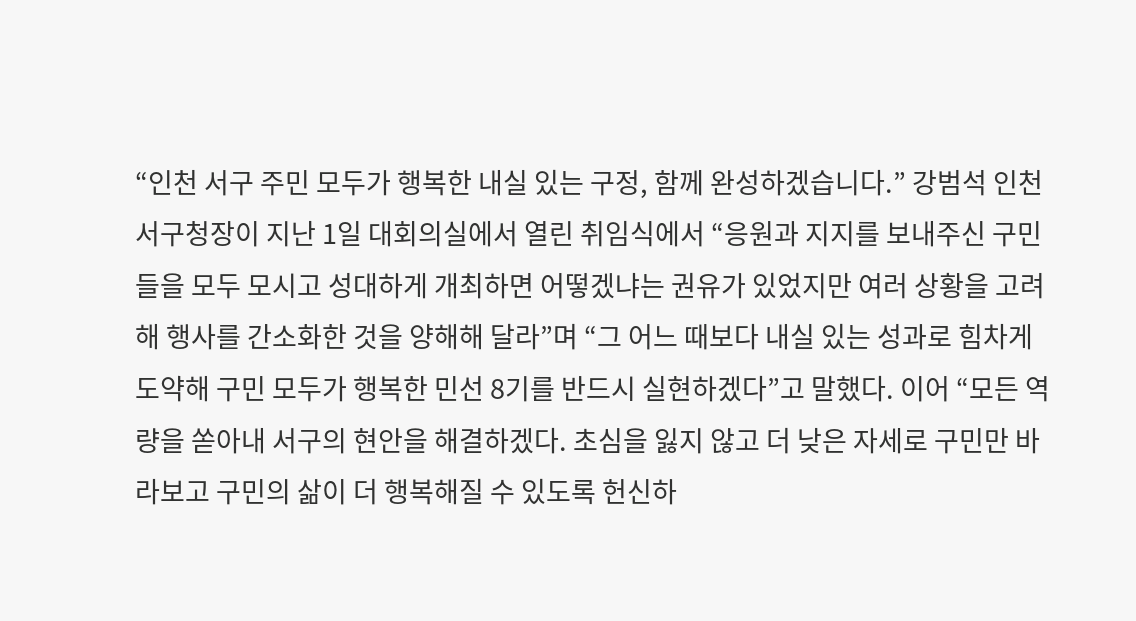“인천 서구 주민 모두가 행복한 내실 있는 구정, 함께 완성하겠습니다.” 강범석 인천 서구청장이 지난 1일 대회의실에서 열린 취임식에서 “응원과 지지를 보내주신 구민들을 모두 모시고 성대하게 개최하면 어떻겠냐는 권유가 있었지만 여러 상황을 고려해 행사를 간소화한 것을 양해해 달라”며 “그 어느 때보다 내실 있는 성과로 힘차게 도약해 구민 모두가 행복한 민선 8기를 반드시 실현하겠다”고 말했다. 이어 “모든 역량을 쏟아내 서구의 현안을 해결하겠다. 초심을 잃지 않고 더 낮은 자세로 구민만 바라보고 구민의 삶이 더 행복해질 수 있도록 헌신하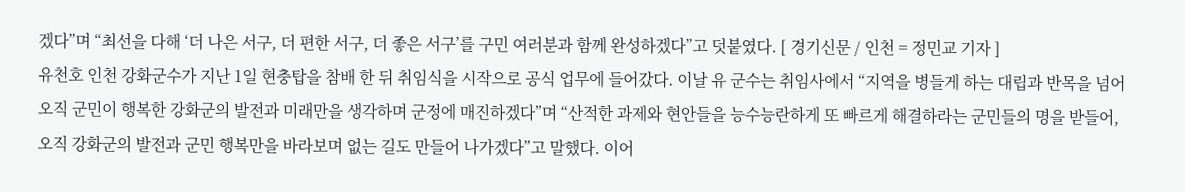겠다”며 “최선을 다해 ‘더 나은 서구, 더 편한 서구, 더 좋은 서구’를 구민 여러분과 함께 완성하겠다”고 덧붙였다. [ 경기신문 / 인천 = 정민교 기자 ]
유천호 인천 강화군수가 지난 1일 현충탑을 참배 한 뒤 취임식을 시작으로 공식 업무에 들어갔다. 이날 유 군수는 취임사에서 “지역을 병들게 하는 대립과 반목을 넘어 오직 군민이 행복한 강화군의 발전과 미래만을 생각하며 군정에 매진하겠다”며 “산적한 과제와 현안들을 능수능란하게 또 빠르게 해결하라는 군민들의 명을 받들어, 오직 강화군의 발전과 군민 행복만을 바라보며 없는 길도 만들어 나가겠다”고 말했다. 이어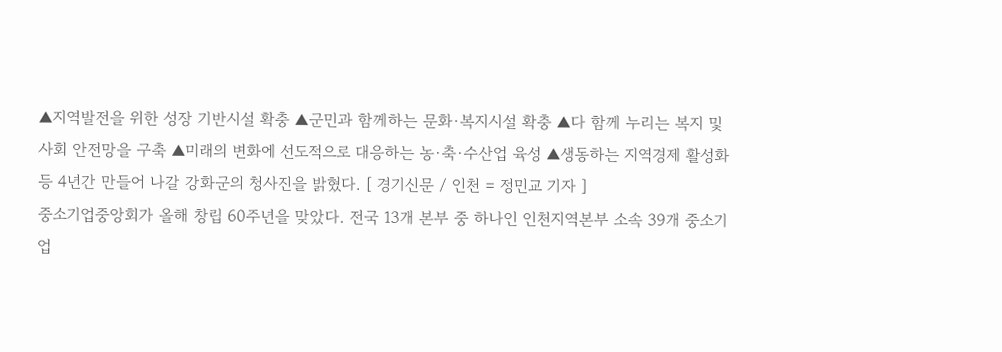▲지역발전을 위한 성장 기반시설 확충 ▲군민과 함께하는 문화·복지시설 확충 ▲다 함께 누리는 복지 및 사회 안전망을 구축 ▲미래의 변화에 선도적으로 대응하는 농·축·수산업 육성 ▲생동하는 지역경제 활성화 등 4년간 만들어 나갈 강화군의 청사진을 밝혔다. [ 경기신문 / 인천 = 정민교 기자 ]
중소기업중앙회가 올해 창립 60주년을 맞았다. 전국 13개 본부 중 하나인 인천지역본부 소속 39개 중소기업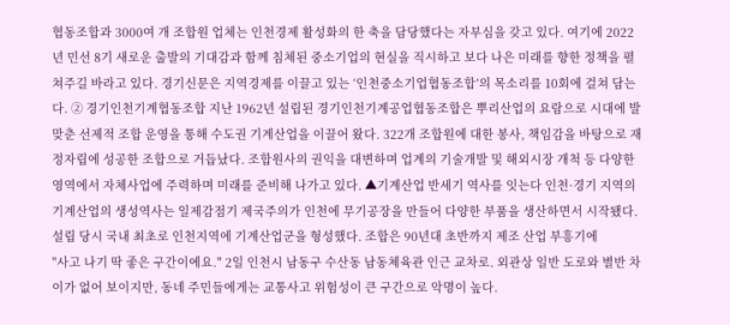협동조합과 3000여 개 조합원 업체는 인천경제 활성화의 한 축을 담당했다는 자부심을 갖고 있다. 여기에 2022년 민선 8기 새로운 출발의 기대감과 함께 침체된 중소기업의 현실을 직시하고 보다 나은 미래를 향한 정책을 펼쳐주길 바라고 있다. 경기신문은 지역경제를 이끌고 있는 ‘인천중소기업협동조합’의 목소리를 10회에 걸쳐 담는다. ② 경기인천기계협동조합 지난 1962년 설립된 경기인천기계공업협동조합은 뿌리산업의 요람으로 시대에 발맞춘 선제적 조합 운영을 통해 수도권 기계산업을 이끌어 왔다. 322개 조합원에 대한 봉사, 책임감을 바탕으로 재정자립에 성공한 조합으로 거듭났다. 조합원사의 권익을 대변하며 업계의 기술개발 및 해외시장 개척 등 다양한 영역에서 자체사업에 주력하며 미래를 준비해 나가고 있다. ▲기계산업 반세기 역사를 잇는다 인천·경기 지역의 기계산업의 생성역사는 일제감점기 제국주의가 인천에 무기공장을 만들어 다양한 부품을 생산하면서 시작됐다. 설립 당시 국내 최초로 인천지역에 기계산업군을 형성했다. 조합은 90년대 초반까지 제조 산업 부흥기에
"사고 나기 딱 좋은 구간이에요." 2일 인천시 남동구 수산동 남동체육관 인근 교차로. 외관상 일반 도로와 별반 차이가 없어 보이지만, 동네 주민들에게는 교통사고 위험성이 큰 구간으로 악명이 높다.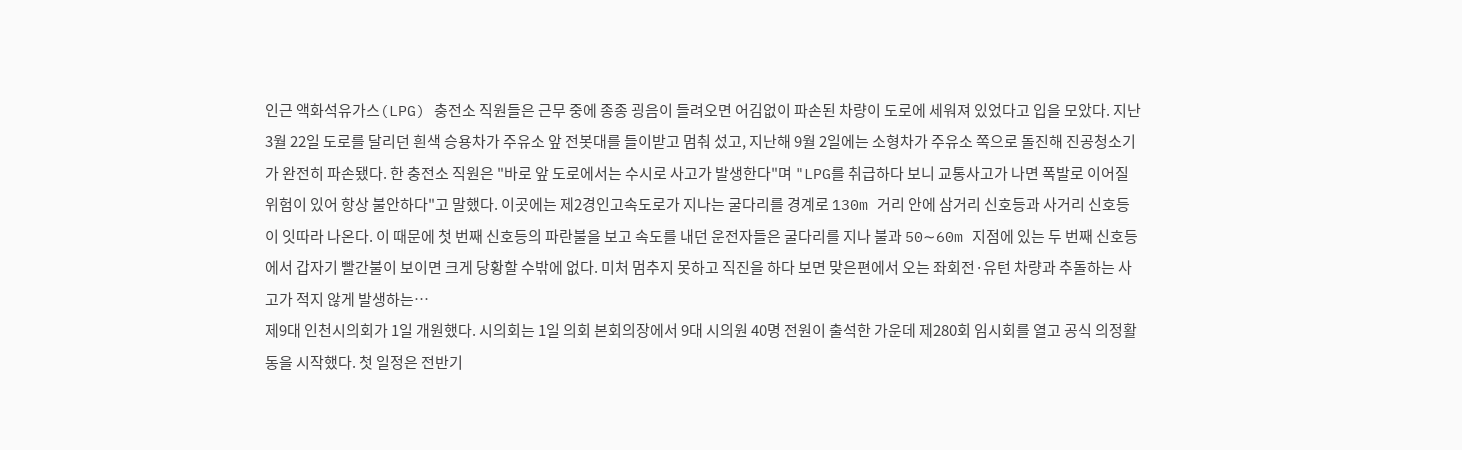인근 액화석유가스(LPG) 충전소 직원들은 근무 중에 종종 굉음이 들려오면 어김없이 파손된 차량이 도로에 세워져 있었다고 입을 모았다. 지난 3월 22일 도로를 달리던 흰색 승용차가 주유소 앞 전봇대를 들이받고 멈춰 섰고, 지난해 9월 2일에는 소형차가 주유소 쪽으로 돌진해 진공청소기가 완전히 파손됐다. 한 충전소 직원은 "바로 앞 도로에서는 수시로 사고가 발생한다"며 "LPG를 취급하다 보니 교통사고가 나면 폭발로 이어질 위험이 있어 항상 불안하다"고 말했다. 이곳에는 제2경인고속도로가 지나는 굴다리를 경계로 130m 거리 안에 삼거리 신호등과 사거리 신호등이 잇따라 나온다. 이 때문에 첫 번째 신호등의 파란불을 보고 속도를 내던 운전자들은 굴다리를 지나 불과 50∼60m 지점에 있는 두 번째 신호등에서 갑자기 빨간불이 보이면 크게 당황할 수밖에 없다. 미처 멈추지 못하고 직진을 하다 보면 맞은편에서 오는 좌회전·유턴 차량과 추돌하는 사고가 적지 않게 발생하는…
제9대 인천시의회가 1일 개원했다. 시의회는 1일 의회 본회의장에서 9대 시의원 40명 전원이 출석한 가운데 제280회 임시회를 열고 공식 의정활동을 시작했다. 첫 일정은 전반기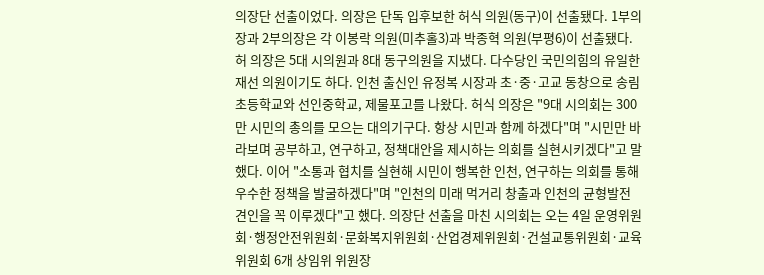의장단 선출이었다. 의장은 단독 입후보한 허식 의원(동구)이 선출됐다. 1부의장과 2부의장은 각 이봉락 의원(미추홀3)과 박종혁 의원(부평6)이 선출됐다. 허 의장은 5대 시의원과 8대 동구의원을 지냈다. 다수당인 국민의힘의 유일한 재선 의원이기도 하다. 인천 출신인 유정복 시장과 초·중·고교 동창으로 송림초등학교와 선인중학교, 제물포고를 나왔다. 허식 의장은 "9대 시의회는 300만 시민의 총의를 모으는 대의기구다. 항상 시민과 함께 하겠다"며 "시민만 바라보며 공부하고, 연구하고, 정책대안을 제시하는 의회를 실현시키겠다"고 말했다. 이어 "소통과 협치를 실현해 시민이 행복한 인천, 연구하는 의회를 통해 우수한 정책을 발굴하겠다"며 "인천의 미래 먹거리 창출과 인천의 균형발전 견인을 꼭 이루겠다"고 했다. 의장단 선출을 마친 시의회는 오는 4일 운영위원회·행정안전위원회·문화복지위원회·산업경제위원회·건설교통위원회·교육위원회 6개 상임위 위원장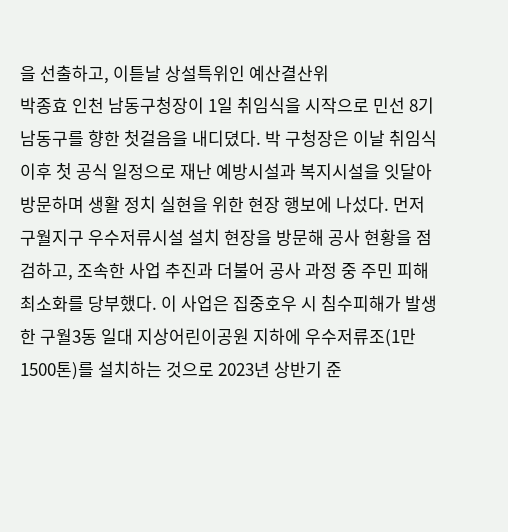을 선출하고, 이튿날 상설특위인 예산결산위
박종효 인천 남동구청장이 1일 취임식을 시작으로 민선 8기 남동구를 향한 첫걸음을 내디뎠다. 박 구청장은 이날 취임식 이후 첫 공식 일정으로 재난 예방시설과 복지시설을 잇달아 방문하며 생활 정치 실현을 위한 현장 행보에 나섰다. 먼저 구월지구 우수저류시설 설치 현장을 방문해 공사 현황을 점검하고, 조속한 사업 추진과 더불어 공사 과정 중 주민 피해 최소화를 당부했다. 이 사업은 집중호우 시 침수피해가 발생한 구월3동 일대 지상어린이공원 지하에 우수저류조(1만1500톤)를 설치하는 것으로 2023년 상반기 준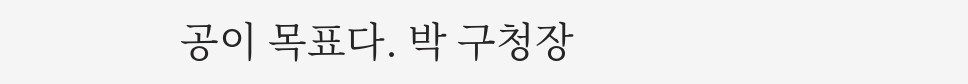공이 목표다. 박 구청장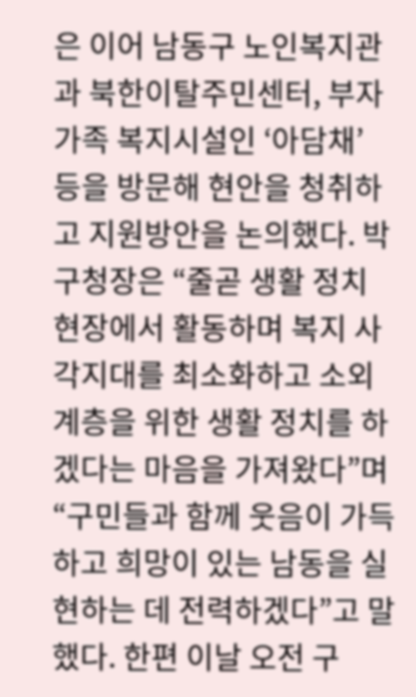은 이어 남동구 노인복지관과 북한이탈주민센터, 부자가족 복지시설인 ‘아담채’ 등을 방문해 현안을 청취하고 지원방안을 논의했다. 박 구청장은 “줄곧 생활 정치 현장에서 활동하며 복지 사각지대를 최소화하고 소외계층을 위한 생활 정치를 하겠다는 마음을 가져왔다”며 “구민들과 함께 웃음이 가득하고 희망이 있는 남동을 실현하는 데 전력하겠다”고 말했다. 한편 이날 오전 구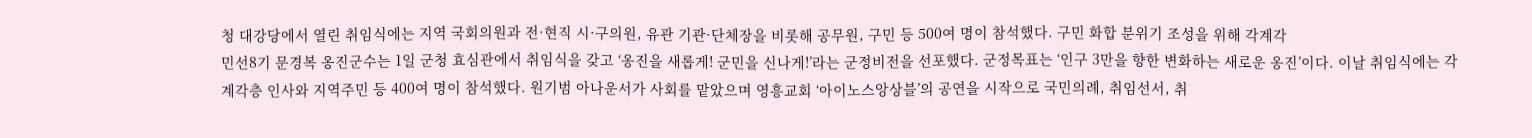청 대강당에서 열린 취임식에는 지역 국회의원과 전·현직 시·구의원, 유관 기관·단체장을 비롯해 공무원, 구민 등 500여 명이 참석했다. 구민 화합 분위기 조성을 위해 각계각
민선8기 문경복 옹진군수는 1일 군청 효심관에서 취임식을 갖고 ‘옹진을 새롭게! 군민을 신나게!’라는 군정비전을 선포했다. 군정목표는 ‘인구 3만을 향한 변화하는 새로운 옹진’이다. 이날 취임식에는 각계각층 인사와 지역주민 등 400여 명이 참석했다. 원기범 아나운서가 사회를 맡았으며 영흥교회 ‘아이노스앙상블’의 공연을 시작으로 국민의례, 취임선서, 취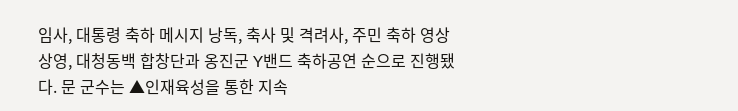임사, 대통령 축하 메시지 낭독, 축사 및 격려사, 주민 축하 영상 상영, 대청동백 합창단과 옹진군 Y밴드 축하공연 순으로 진행됐다. 문 군수는 ▲인재육성을 통한 지속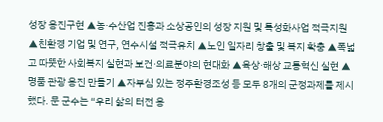성장 옹진구현 ▲농·수산업 진흥과 소상공인의 성장 지원 및 특성화사업 적극지원 ▲친환경 기업 및 연구, 연수시설 적극유치 ▲노인 일자리 창출 및 복지 확충 ▲폭넓고 따뜻한 사회복지 실현과 보건·의료분야의 현대화 ▲육상·해상 교통혁신 실현 ▲명품 관광 옹진 만들기 ▲자부심 있는 정주환경조성 등 모두 8개의 군정과제를 제시했다. 문 군수는 “우리 삶의 터전 옹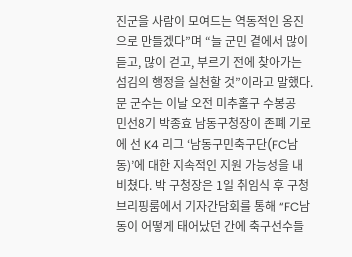진군을 사람이 모여드는 역동적인 옹진으로 만들겠다”며 “늘 군민 곁에서 많이 듣고, 많이 걷고, 부르기 전에 찾아가는 섬김의 행정을 실천할 것”이라고 말했다. 문 군수는 이날 오전 미추홀구 수봉공
민선8기 박종효 남동구청장이 존폐 기로에 선 K4 리그 ‘남동구민축구단(FC남동)’에 대한 지속적인 지원 가능성을 내비쳤다. 박 구청장은 1일 취임식 후 구청 브리핑룸에서 기자간담회를 통해 “FC남동이 어떻게 태어났던 간에 축구선수들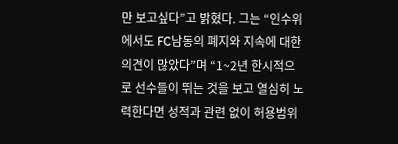만 보고싶다”고 밝혔다. 그는 “인수위에서도 FC남동의 폐지와 지속에 대한 의견이 많았다”며 “1~2년 한시적으로 선수들이 뛰는 것을 보고 열심히 노력한다면 성적과 관련 없이 허용범위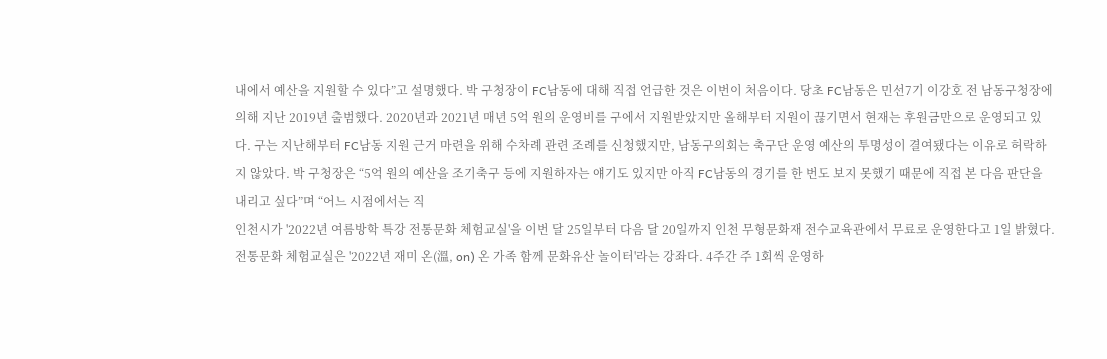내에서 예산을 지원할 수 있다”고 설명했다. 박 구청장이 FC남동에 대해 직접 언급한 것은 이번이 처음이다. 당초 FC남동은 민선7기 이강호 전 남동구청장에 의해 지난 2019년 출범했다. 2020년과 2021년 매년 5억 원의 운영비를 구에서 지원받았지만 올해부터 지원이 끊기면서 현재는 후원금만으로 운영되고 있다. 구는 지난해부터 FC남동 지원 근거 마련을 위해 수차례 관련 조례를 신청했지만, 남동구의회는 축구단 운영 예산의 투명성이 결여됐다는 이유로 허락하지 않았다. 박 구청장은 “5억 원의 예산을 조기축구 등에 지원하자는 얘기도 있지만 아직 FC남동의 경기를 한 번도 보지 못했기 때문에 직접 본 다음 판단을 내리고 싶다”며 “어느 시점에서는 직
인천시가 '2022년 여름방학 특강 전통문화 체험교실'을 이번 달 25일부터 다음 달 20일까지 인천 무형문화재 전수교육관에서 무료로 운영한다고 1일 밝혔다. 전통문화 체험교실은 '2022년 재미 온(溫, on) 온 가족 함께 문화유산 놀이터'라는 강좌다. 4주간 주 1회씩 운영하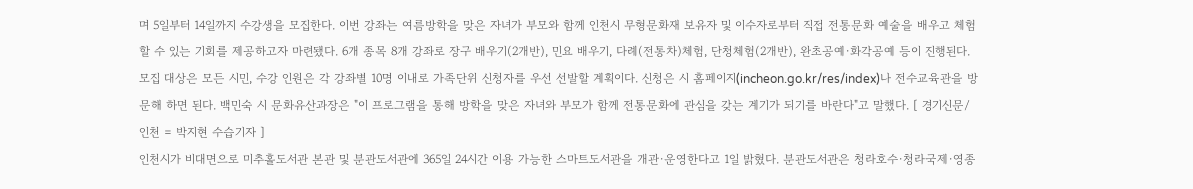며 5일부터 14일까지 수강생을 모집한다. 이번 강좌는 여름방학을 맞은 자녀가 부모와 함께 인천시 무형문화재 보유자 및 이수자로부터 직접 전통문화 예술을 배우고 체험할 수 있는 기회를 제공하고자 마련됐다. 6개 종목 8개 강좌로 장구 배우기(2개반), 민요 배우기, 다례(전통차)체험, 단청체험(2개반), 완초공예·화각공예 등이 진행된다. 모집 대상은 모든 시민, 수강 인원은 각 강좌별 10명 이내로 가족단위 신청자를 우선 선발할 계획이다. 신청은 시 홈페이지(incheon.go.kr/res/index)나 전수교육관을 방문해 하면 된다. 백민숙 시 문화유산과장은 "이 프로그램을 통해 방학을 맞은 자녀와 부모가 함께 전통문화에 관심을 갖는 계기가 되기를 바란다"고 말했다. [ 경기신문/ 인천 = 박지현 수습기자 ]
인천시가 비대면으로 미추홀도서관 본관 및 분관도서관에 365일 24시간 이용 가능한 스마트도서관을 개관·운영한다고 1일 밝혔다. 분관도서관은 청라호수·청라국제·영종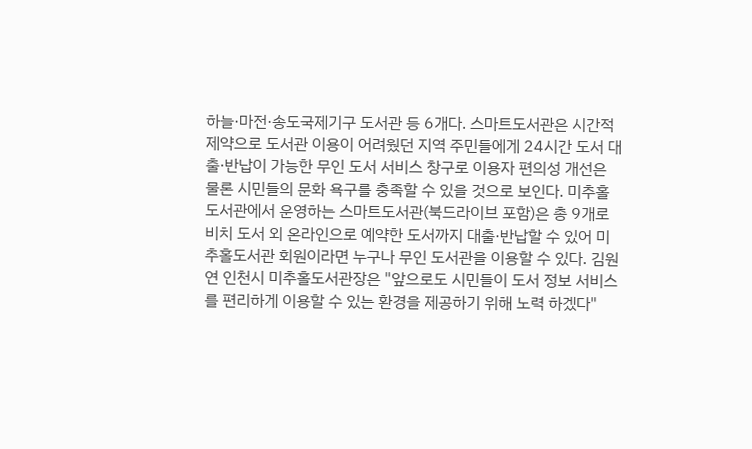하늘·마전·송도국제기구 도서관 등 6개다. 스마트도서관은 시간적 제약으로 도서관 이용이 어려웠던 지역 주민들에게 24시간 도서 대출·반납이 가능한 무인 도서 서비스 창구로 이용자 편의성 개선은 물론 시민들의 문화 욕구를 충족할 수 있을 것으로 보인다. 미추홀도서관에서 운영하는 스마트도서관(북드라이브 포함)은 총 9개로 비치 도서 외 온라인으로 예약한 도서까지 대출·반납할 수 있어 미추홀도서관 회원이라면 누구나 무인 도서관을 이용할 수 있다. 김원연 인천시 미추홀도서관장은 "앞으로도 시민들이 도서 정보 서비스를 편리하게 이용할 수 있는 환경을 제공하기 위해 노력 하겠다"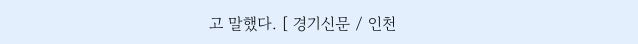고 말했다. [ 경기신문 / 인천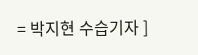= 박지현 수습기자 ]